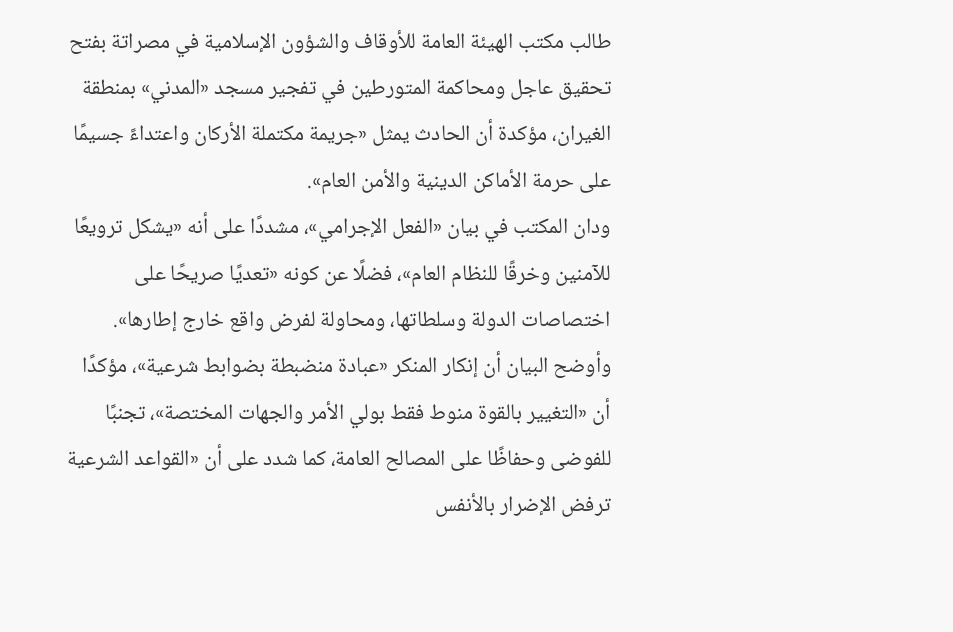طالب مكتب الهيئة العامة للأوقاف والشؤون الإسلامية في مصراتة بفتح تحقيق عاجل ومحاكمة المتورطين في تفجير مسجد «المدني» بمنطقة الغيران، مؤكدة أن الحادث يمثل «جريمة مكتملة الأركان واعتداءً جسيمًا على حرمة الأماكن الدينية والأمن العام».
ودان المكتب في بيان «الفعل الإجرامي»، مشددًا على أنه «يشكل ترويعًا للآمنين وخرقًا للنظام العام»، فضلًا عن كونه «تعديًا صريحًا على اختصاصات الدولة وسلطاتها، ومحاولة لفرض واقع خارج إطارها».
وأوضح البيان أن إنكار المنكر «عبادة منضبطة بضوابط شرعية»، مؤكدًا أن «التغيير بالقوة منوط فقط بولي الأمر والجهات المختصة»، تجنبًا للفوضى وحفاظًا على المصالح العامة، كما شدد على أن «القواعد الشرعية ترفض الإضرار بالأنفس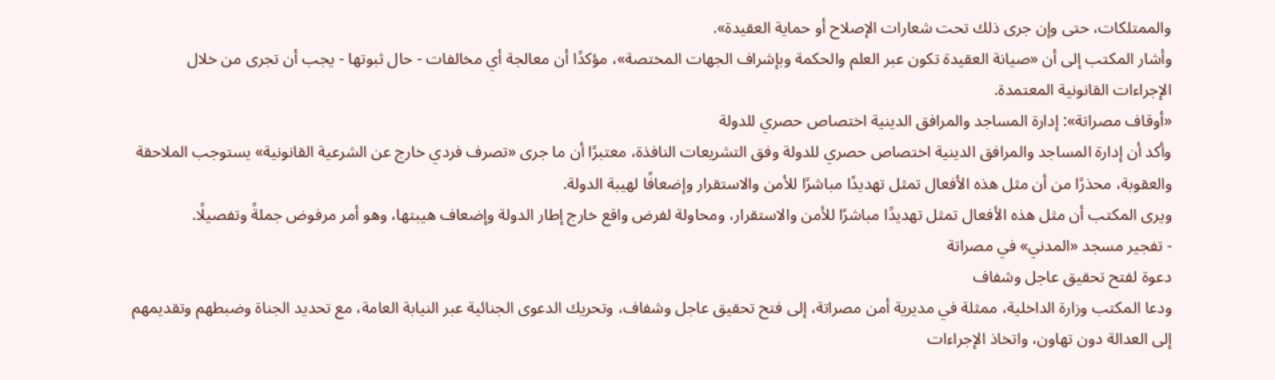والممتلكات، حتى وإن جرى ذلك تحت شعارات الإصلاح أو حماية العقيدة».
وأشار المكتب إلى أن «صيانة العقيدة تكون عبر العلم والحكمة وبإشراف الجهات المختصة»، مؤكدًا أن معالجة أي مخالفات - حال ثبوتها - يجب أن تجرى من خلال الإجراءات القانونية المعتمدة.
«أوقاف مصراتة»: إدارة المساجد والمرافق الدينية اختصاص حصري للدولة
وأكد أن إدارة المساجد والمرافق الدينية اختصاص حصري للدولة وفق التشريعات النافذة، معتبرًا أن ما جرى «تصرف فردي خارج عن الشرعية القانونية» يستوجب الملاحقة والعقوبة، محذرًا من أن مثل هذه الأفعال تمثل تهديدًا مباشرًا للأمن والاستقرار وإضعافًا لهيبة الدولة.
ويرى المكتب أن مثل هذه الأفعال تمثل تهديدًا مباشرًا للأمن والاستقرار، ومحاولة لفرض واقع خارج إطار الدولة وإضعاف هيبتها، وهو أمر مرفوض جملةً وتفصيلًا.
- تفجير مسجد «المدني» في مصراتة
دعوة لفتح تحقيق عاجل وشفاف
ودعا المكتب وزارة الداخلية، ممثلة في مديرية أمن مصراتة، إلى فتح تحقيق عاجل وشفاف، وتحريك الدعوى الجنائية عبر النيابة العامة، مع تحديد الجناة وضبطهم وتقديمهم إلى العدالة دون تهاون، واتخاذ الإجراءات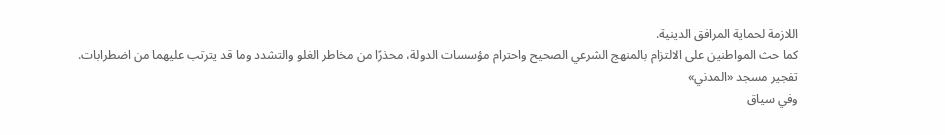اللازمة لحماية المرافق الدينية.
كما حث المواطنين على الالتزام بالمنهج الشرعي الصحيح واحترام مؤسسات الدولة، محذرًا من مخاطر الغلو والتشدد وما قد يترتب عليهما من اضطرابات.
تفجير مسجد «المدني»
وفي سياق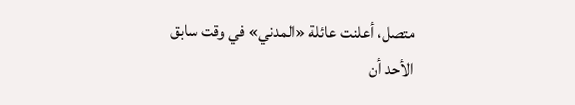متصل، أعلنت عائلة «المدني» في وقت سابق الأحد أن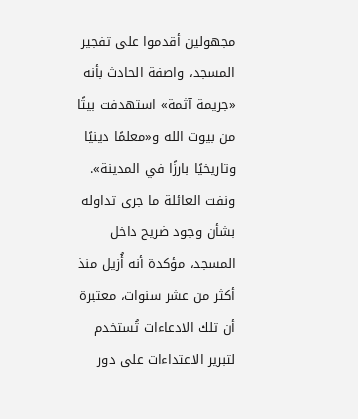مجهولين أقدموا على تفجير المسجد، واصفة الحادث بأنه «جريمة آثمة» استهدفت بيتًا من بيوت الله و«معلمًا دينيًا وتاريخيًا بارزًا في المدينة».
ونفت العائلة ما جرى تداوله بشأن وجود ضريح داخل المسجد، مؤكدة أنه أُزيل منذ أكثر من عشر سنوات، معتبرة أن تلك الادعاءات تُستخدم لتبرير الاعتداءات على دور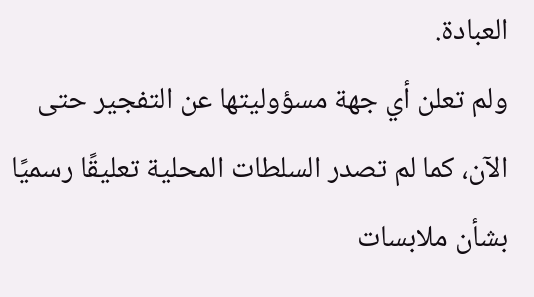العبادة.
ولم تعلن أي جهة مسؤوليتها عن التفجير حتى الآن، كما لم تصدر السلطات المحلية تعليقًا رسميًا بشأن ملابسات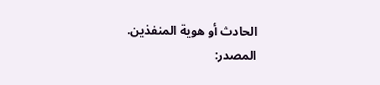الحادث أو هوية المنفذين.
المصدر: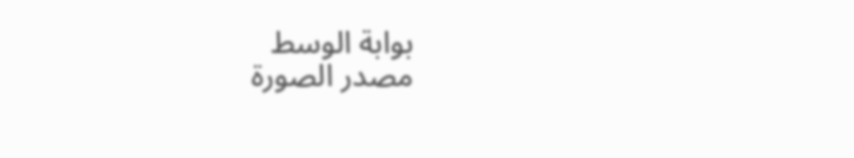بوابة الوسط
مصدر الصورة